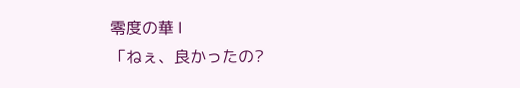零度の華 Ⅰ
「ねぇ、良かったの?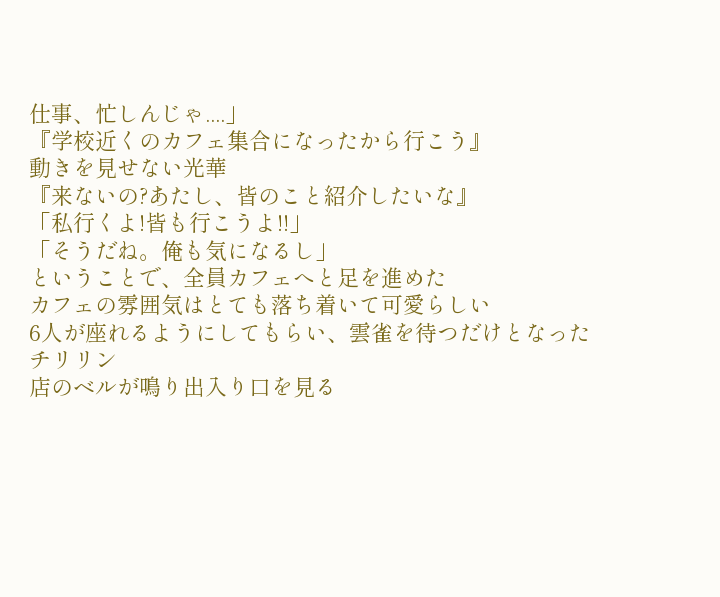仕事、忙しんじゃ....」
『学校近くのカフェ集合になったから行こう』
動きを見せない光華
『来ないの?あたし、皆のこと紹介したいな』
「私行くよ!皆も行こうよ!!」
「そうだね。俺も気になるし」
ということで、全員カフェへと足を進めた
カフェの雰囲気はとても落ち着いて可愛らしい
6人が座れるようにしてもらい、雲雀を待つだけとなった
チリリン
店のベルが鳴り出入り口を見る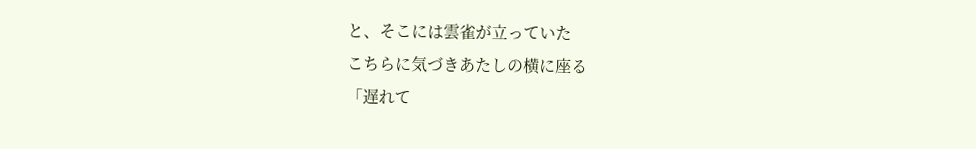と、そこには雲雀が立っていた
こちらに気づきあたしの横に座る
「遅れて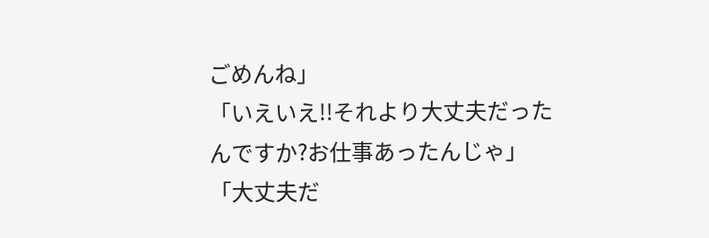ごめんね」
「いえいえ!!それより大丈夫だったんですか?お仕事あったんじゃ」
「大丈夫だ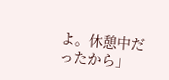よ。休憩中だったから」